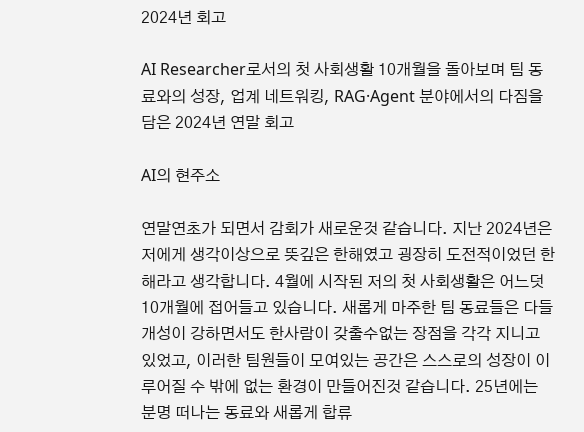2024년 회고

AI Researcher로서의 첫 사회생활 10개월을 돌아보며 팀 동료와의 성장, 업계 네트워킹, RAG·Agent 분야에서의 다짐을 담은 2024년 연말 회고

AI의 현주소

연말연초가 되면서 감회가 새로운것 같습니다. 지난 2024년은 저에게 생각이상으로 뜻깊은 한해였고 굉장히 도전적이었던 한해라고 생각합니다. 4월에 시작된 저의 첫 사회생활은 어느덧 10개월에 접어들고 있습니다. 새롭게 마주한 팀 동료들은 다들 개성이 강하면서도 한사람이 갖출수없는 장점을 각각 지니고 있었고, 이러한 팀원들이 모여있는 공간은 스스로의 성장이 이루어질 수 밖에 없는 환경이 만들어진것 같습니다. 25년에는 분명 떠나는 동료와 새롭게 합류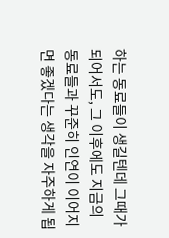하는 동료들이 생길텐데 그때가 되어서도, 그 이후에도 지금의 동료들과 꾸준히 인연이 이어지면 좋겠다는 생각을 자주하게 됩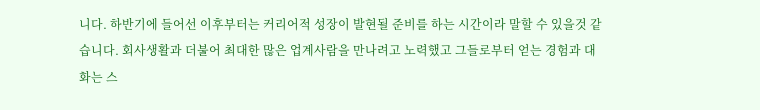니다. 하반기에 들어선 이후부터는 커리어적 성장이 발현될 준비를 하는 시간이라 말할 수 있을것 같습니다. 회사생활과 더불어 최대한 많은 업계사람을 만나려고 노력했고 그들로부터 얻는 경험과 대화는 스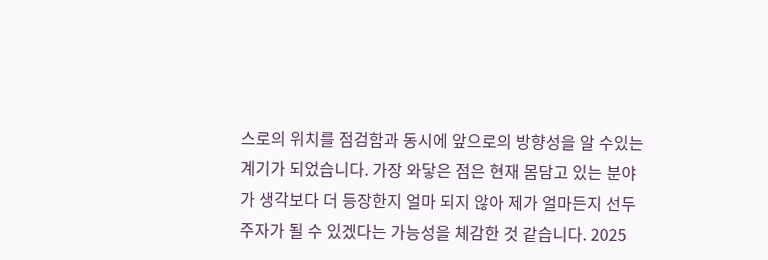스로의 위치를 점검함과 동시에 앞으로의 방향성을 알 수있는 계기가 되었습니다. 가장 와닿은 점은 현재 몸담고 있는 분야가 생각보다 더 등장한지 얼마 되지 않아 제가 얼마든지 선두주자가 될 수 있겠다는 가능성을 체감한 것 같습니다. 2025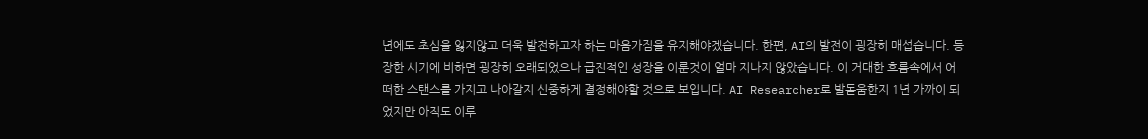년에도 초심을 잃지않고 더욱 발전하고자 하는 마음가짐을 유지해야겠습니다. 한편, AI의 발전이 굉장히 매섭습니다. 등장한 시기에 비하면 굉장히 오래되었으나 급진적인 성장을 이룬것이 얼마 지나지 않았습니다. 이 거대한 흐름속에서 어떠한 스탠스를 가지고 나아갈지 신중하게 결정해야할 것으로 보입니다. AI Researcher로 발돋움한지 1년 가까이 되었지만 아직도 이루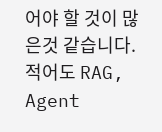어야 할 것이 많은것 같습니다. 적어도 RAG, Agent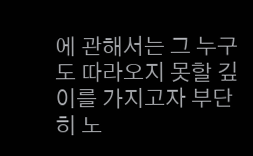에 관해서는 그 누구도 따라오지 못할 깊이를 가지고자 부단히 노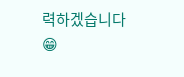력하겠습니다 😁